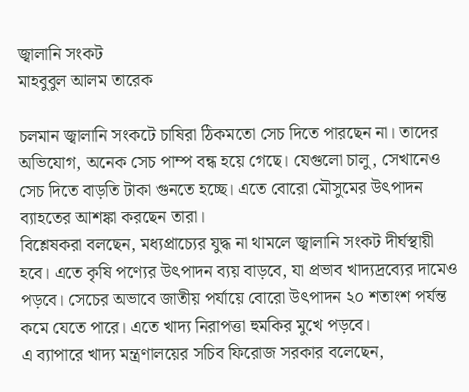জ্বালানি সংকট
মাহবুবুল আলম তারেক

চলমান জ্বালানি সংকটে চাষিরা ঠিকমতো সেচ দিতে পারছেন না। তাদের অভিযোগ, অনেক সেচ পাম্প বন্ধ হয়ে গেছে। যেগুলো চালু, সেখানেও সেচ দিতে বাড়তি টাকা গুনতে হচ্ছে। এতে বোরো মৌসুমের উৎপাদন ব্যাহতের আশঙ্কা করছেন তারা।
বিশ্লেষকরা বলছেন, মধ্যপ্রাচ্যের যুদ্ধ না থামলে জ্বালানি সংকট দীর্ঘস্থায়ী হবে। এতে কৃষি পণ্যের উৎপাদন ব্যয় বাড়বে, যা প্রভাব খাদ্যদ্রব্যের দামেও পড়বে। সেচের অভাবে জাতীয় পর্যায়ে বোরো উৎপাদন ২০ শতাংশ পর্যন্ত কমে যেতে পারে। এতে খাদ্য নিরাপত্তা হুমকির মুখে পড়বে।
এ ব্যাপারে খাদ্য মন্ত্রণালয়ের সচিব ফিরোজ সরকার বলেছেন,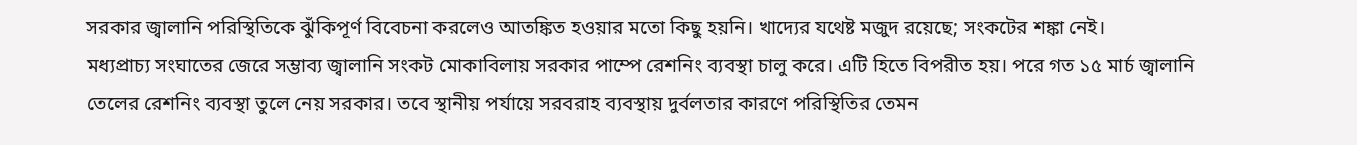সরকার জ্বালানি পরিস্থিতিকে ঝুঁকিপূর্ণ বিবেচনা করলেও আতঙ্কিত হওয়ার মতো কিছু হয়নি। খাদ্যের যথেষ্ট মজুদ রয়েছে; সংকটের শঙ্কা নেই।
মধ্যপ্রাচ্য সংঘাতের জেরে সম্ভাব্য জ্বালানি সংকট মোকাবিলায় সরকার পাম্পে রেশনিং ব্যবস্থা চালু করে। এটি হিতে বিপরীত হয়। পরে গত ১৫ মার্চ জ্বালানি তেলের রেশনিং ব্যবস্থা তুলে নেয় সরকার। তবে স্থানীয় পর্যায়ে সরবরাহ ব্যবস্থায় দুর্বলতার কারণে পরিস্থিতির তেমন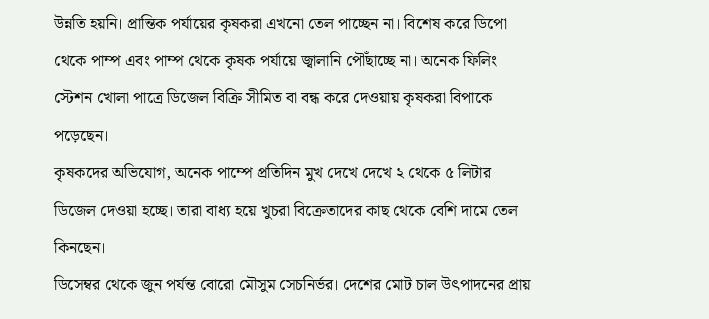উন্নতি হয়নি। প্রান্তিক পর্যায়ের কৃষকরা এখনো তেল পাচ্ছেন না। বিশেষ করে ডিপো থেকে পাম্প এবং পাম্প থেকে কৃষক পর্যায়ে জ্বালানি পৌঁছাচ্ছে না। অনেক ফিলিং স্টেশন খোলা পাত্রে ডিজেল বিক্রি সীমিত বা বন্ধ করে দেওয়ায় কৃষকরা বিপাকে পড়েছেন।
কৃষকদের অভিযোগ, অনেক পাম্পে প্রতিদিন মুখ দেখে দেখে ২ থেকে ৫ লিটার ডিজেল দেওয়া হচ্ছে। তারা বাধ্য হয়ে খুচরা বিক্রেতাদের কাছ থেকে বেশি দামে তেল কিনছেন।
ডিসেম্বর থেকে জুন পর্যন্ত বোরো মৌসুম সেচনির্ভর। দেশের মোট চাল উৎপাদনের প্রায়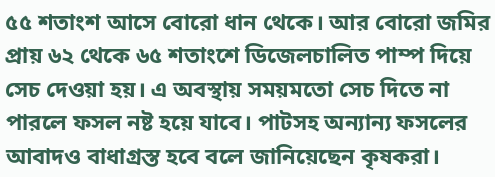৫৫ শতাংশ আসে বোরো ধান থেকে। আর বোরো জমির প্রায় ৬২ থেকে ৬৫ শতাংশে ডিজেলচালিত পাম্প দিয়ে সেচ দেওয়া হয়। এ অবস্থায় সময়মতো সেচ দিতে না পারলে ফসল নষ্ট হয়ে যাবে। পাটসহ অন্যান্য ফসলের আবাদও বাধাগ্রস্ত হবে বলে জানিয়েছেন কৃষকরা।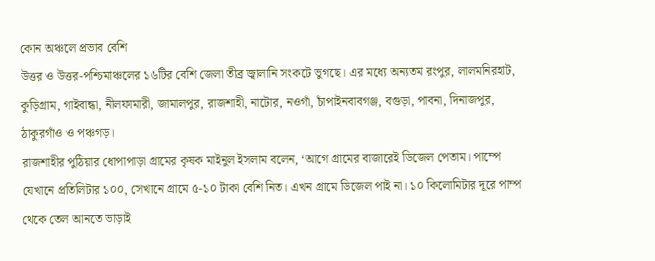কোন অঞ্চলে প্রভাব বেশি
উত্তর ও উত্তর-পশ্চিমাঞ্চলের ১৬টির বেশি জেলা তীব্র জ্বালানি সংকটে ভুগছে। এর মধ্যে অন্যতম রংপুর, লালমনিরহাট, কুড়িগ্রাম, গাইবান্ধা, নীলফামারী, জামালপুর, রাজশাহী, নাটোর, নওগাঁ, চাঁপাইনবাবগঞ্জ, বগুড়া, পাবনা, দিনাজপুর, ঠাকুরগাঁও ও পঞ্চগড়।
রাজশাহীর পুঠিয়ার ধোপাপাড়া গ্রামের কৃষক মাইনুল ইসলাম বলেন, ‘আগে গ্রামের বাজারেই ডিজেল পেতাম। পাম্পে যেখানে প্রতিলিটার ১০০, সেখানে গ্রামে ৫-১০ টাকা বেশি নিত। এখন গ্রামে ডিজেল পাই না। ১০ কিলোমিটার দূরে পাম্প থেকে তেল আনতে ভাড়াই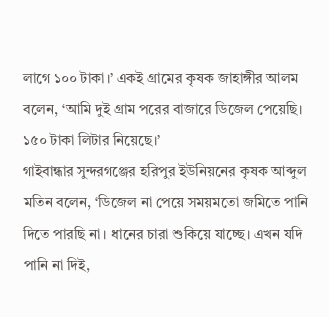লাগে ১০০ টাকা।’ একই গ্রামের কৃষক জাহাঙ্গীর আলম বলেন, ‘আমি দুই গ্রাম পরের বাজারে ডিজেল পেয়েছি। ১৫০ টাকা লিটার নিয়েছে।’
গাইবান্ধার সুন্দরগঞ্জের হরিপুর ইউনিয়নের কৃষক আব্দুল মতিন বলেন, ‘ডিজেল না পেয়ে সময়মতো জমিতে পানি দিতে পারছি না। ধানের চারা শুকিয়ে যাচ্ছে। এখন যদি পানি না দিই,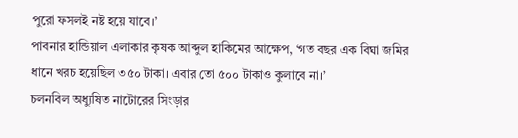পুরো ফসলই নষ্ট হয়ে যাবে।’
পাবনার হান্ডিয়াল এলাকার কৃষক আব্দুল হাকিমের আক্ষেপ, ‘গত বছর এক বিঘা জমির ধানে খরচ হয়েছিল ৩৫০ টাকা। এবার তো ৫০০ টাকাও কুলাবে না।’
চলনবিল অধ্যুষিত নাটোরের সিংড়ার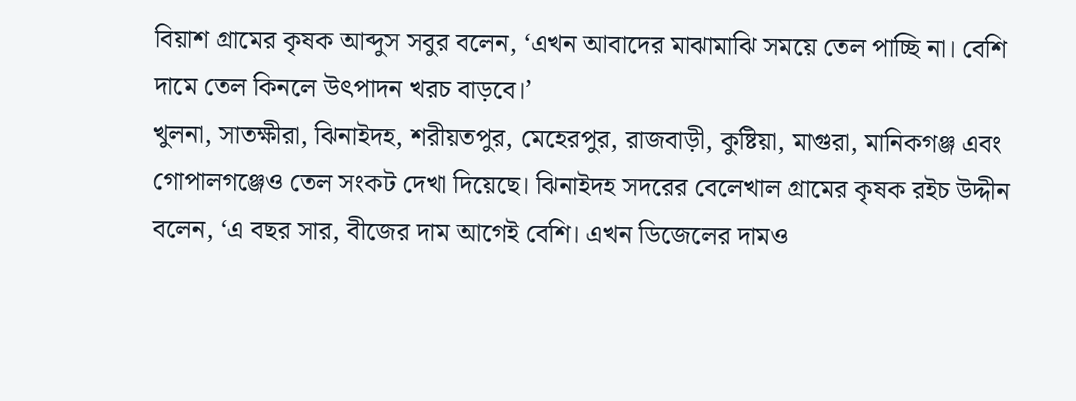বিয়াশ গ্রামের কৃষক আব্দুস সবুর বলেন, ‘এখন আবাদের মাঝামাঝি সময়ে তেল পাচ্ছি না। বেশি দামে তেল কিনলে উৎপাদন খরচ বাড়বে।’
খুলনা, সাতক্ষীরা, ঝিনাইদহ, শরীয়তপুর, মেহেরপুর, রাজবাড়ী, কুষ্টিয়া, মাগুরা, মানিকগঞ্জ এবং গোপালগঞ্জেও তেল সংকট দেখা দিয়েছে। ঝিনাইদহ সদরের বেলেখাল গ্রামের কৃষক রইচ উদ্দীন বলেন, ‘এ বছর সার, বীজের দাম আগেই বেশি। এখন ডিজেলের দামও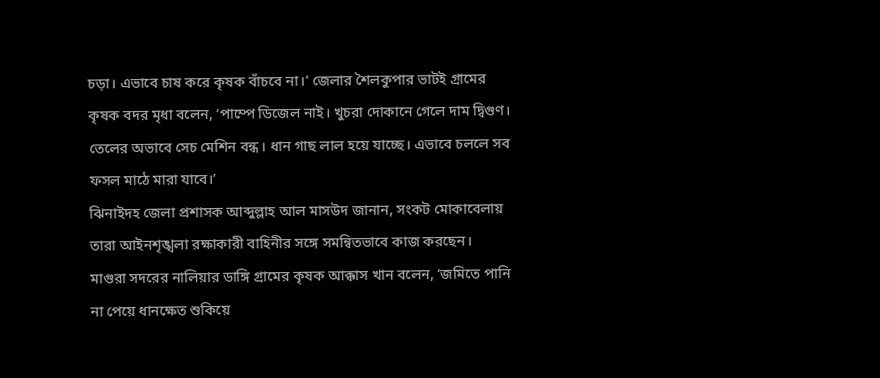চড়া। এভাবে চাষ করে কৃষক বাঁচবে না।’ জেলার শৈলকুপার ভাটই গ্রামের কৃষক বদর মৃধা বলেন, ‘পাম্পে ডিজেল নাই। খুচরা দোকানে গেলে দাম দ্বিগুণ। তেলের অভাবে সেচ মেশিন বন্ধ। ধান গাছ লাল হয়ে যাচ্ছে। এভাবে চললে সব ফসল মাঠে মারা যাবে।’
ঝিনাইদহ জেলা প্রশাসক আব্দুল্লাহ আল মাসউদ জানান, সংকট মোকাবেলায় তারা আইনশৃঙ্খলা রক্ষাকারী বাহিনীর সঙ্গে সমন্বিতভাবে কাজ করছেন।
মাগুরা সদরের নালিয়ার ডাঙ্গি গ্রামের কৃষক আক্কাস খান বলেন, ‘জমিতে পানি না পেয়ে ধানক্ষেত শুকিয়ে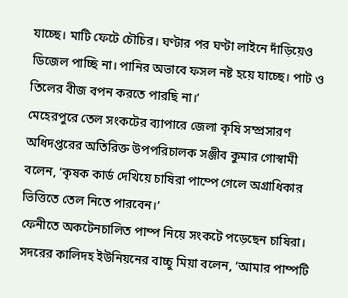যাচ্ছে। মাটি ফেটে চৌচির। ঘণ্টার পর ঘণ্টা লাইনে দাঁড়িয়েও ডিজেল পাচ্ছি না। পানির অভাবে ফসল নষ্ট হয়ে যাচ্ছে। পাট ও তিলের বীজ বপন করতে পারছি না।’
মেহেরপুরে তেল সংকটের ব্যাপারে জেলা কৃষি সম্প্রসারণ অধিদপ্তরের অতিরিক্ত উপপরিচালক সঞ্জীব কুমার গোস্বামী বলেন, ‘কৃষক কার্ড দেখিয়ে চাষিরা পাম্পে গেলে অগ্রাধিকার ভিত্তিতে তেল নিতে পারবেন।’
ফেনীতে অকটেনচালিত পাম্প নিয়ে সংকটে পড়েছেন চাষিরা। সদরের কালিদহ ইউনিয়নের বাচ্চু মিয়া বলেন, ‘আমার পাম্পটি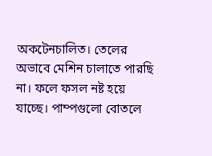অকটেনচালিত। তেলের অভাবে মেশিন চালাতে পারছি না। ফলে ফসল নষ্ট হয়ে যাচ্ছে। পাম্পগুলো বোতলে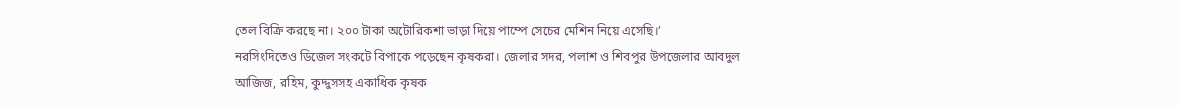তেল বিক্রি করছে না। ২০০ টাকা অটোরিকশা ভাড়া দিয়ে পাম্পে সেচের মেশিন নিয়ে এসেছি।’
নরসিংদিতেও ডিজেল সংকটে বিপাকে পড়েছেন কৃষকরা। জেলার সদর, পলাশ ও শিবপুর উপজেলার আবদুল আজিজ, রহিম, কুদ্দুসসহ একাধিক কৃষক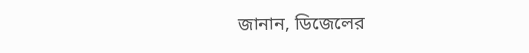জানান, ডিজেলের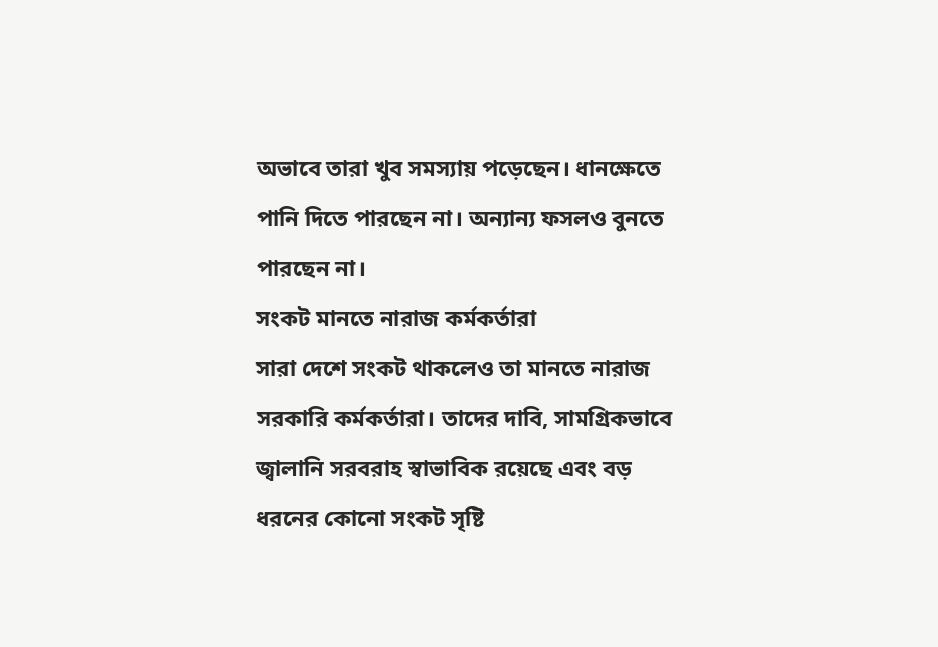অভাবে তারা খুব সমস্যায় পড়েছেন। ধানক্ষেতে পানি দিতে পারছেন না। অন্যান্য ফসলও বুনতে পারছেন না।
সংকট মানতে নারাজ কর্মকর্তারা
সারা দেশে সংকট থাকলেও তা মানতে নারাজ সরকারি কর্মকর্তারা। তাদের দাবি, সামগ্রিকভাবে জ্বালানি সরবরাহ স্বাভাবিক রয়েছে এবং বড় ধরনের কোনো সংকট সৃষ্টি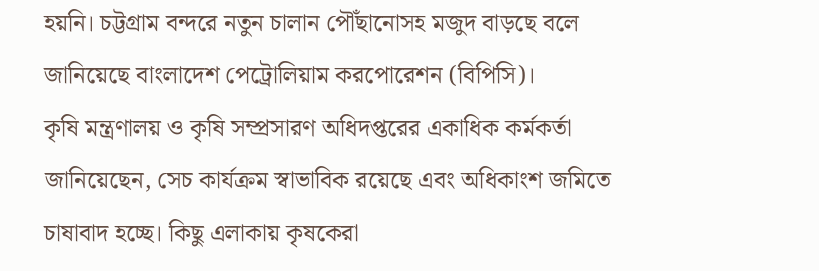হয়নি। চট্টগ্রাম বন্দরে নতুন চালান পৌঁছানোসহ মজুদ বাড়ছে বলে জানিয়েছে বাংলাদেশ পেট্রোলিয়াম করপোরেশন (বিপিসি)।
কৃষি মন্ত্রণালয় ও কৃষি সম্প্রসারণ অধিদপ্তরের একাধিক কর্মকর্তা জানিয়েছেন, সেচ কার্যক্রম স্বাভাবিক রয়েছে এবং অধিকাংশ জমিতে চাষাবাদ হচ্ছে। কিছু এলাকায় কৃষকেরা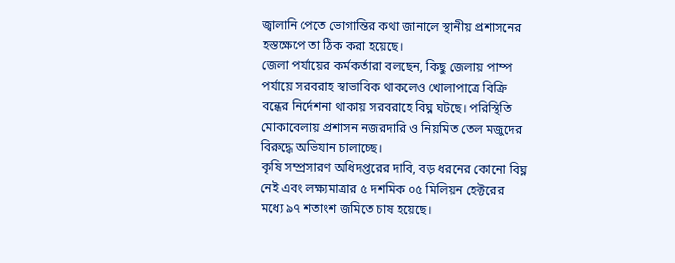জ্বালানি পেতে ভোগান্তির কথা জানালে স্থানীয় প্রশাসনের হস্তক্ষেপে তা ঠিক করা হয়েছে।
জেলা পর্যায়ের কর্মকর্তারা বলছেন, কিছু জেলায় পাম্প পর্যায়ে সরবরাহ স্বাভাবিক থাকলেও খোলাপাত্রে বিক্রি বন্ধের নির্দেশনা থাকায় সরবরাহে বিঘ্ন ঘটছে। পরিস্থিতি মোকাবেলায় প্রশাসন নজরদারি ও নিয়মিত তেল মজুদের বিরুদ্ধে অভিযান চালাচ্ছে।
কৃষি সম্প্রসারণ অধিদপ্তরের দাবি, বড় ধরনের কোনো বিঘ্ন নেই এবং লক্ষ্যমাত্রার ৫ দশমিক ০৫ মিলিয়ন হেক্টরের মধ্যে ৯৭ শতাংশ জমিতে চাষ হয়েছে।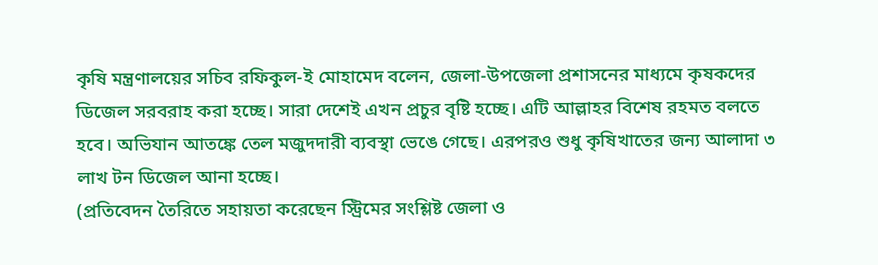কৃষি মন্ত্রণালয়ের সচিব রফিকুল-ই মোহামেদ বলেন, জেলা-উপজেলা প্রশাসনের মাধ্যমে কৃষকদের ডিজেল সরবরাহ করা হচ্ছে। সারা দেশেই এখন প্রচুর বৃষ্টি হচ্ছে। এটি আল্লাহর বিশেষ রহমত বলতে হবে। অভিযান আতঙ্কে তেল মজুদদারী ব্যবস্থা ভেঙে গেছে। এরপরও শুধু কৃষিখাতের জন্য আলাদা ৩ লাখ টন ডিজেল আনা হচ্ছে।
(প্রতিবেদন তৈরিতে সহায়তা করেছেন স্ট্রিমের সংশ্লিষ্ট জেলা ও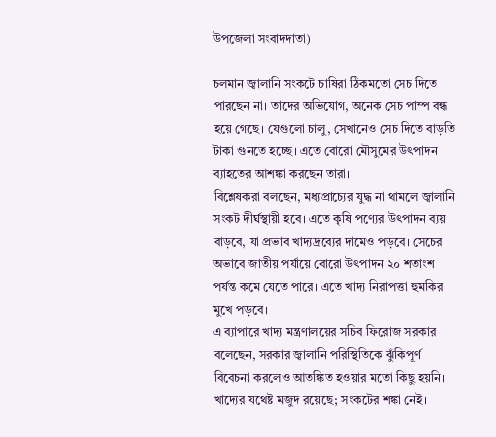উপজেলা সংবাদদাতা)

চলমান জ্বালানি সংকটে চাষিরা ঠিকমতো সেচ দিতে পারছেন না। তাদের অভিযোগ, অনেক সেচ পাম্প বন্ধ হয়ে গেছে। যেগুলো চালু, সেখানেও সেচ দিতে বাড়তি টাকা গুনতে হচ্ছে। এতে বোরো মৌসুমের উৎপাদন ব্যাহতের আশঙ্কা করছেন তারা।
বিশ্লেষকরা বলছেন, মধ্যপ্রাচ্যের যুদ্ধ না থামলে জ্বালানি সংকট দীর্ঘস্থায়ী হবে। এতে কৃষি পণ্যের উৎপাদন ব্যয় বাড়বে, যা প্রভাব খাদ্যদ্রব্যের দামেও পড়বে। সেচের অভাবে জাতীয় পর্যায়ে বোরো উৎপাদন ২০ শতাংশ পর্যন্ত কমে যেতে পারে। এতে খাদ্য নিরাপত্তা হুমকির মুখে পড়বে।
এ ব্যাপারে খাদ্য মন্ত্রণালয়ের সচিব ফিরোজ সরকার বলেছেন, সরকার জ্বালানি পরিস্থিতিকে ঝুঁকিপূর্ণ বিবেচনা করলেও আতঙ্কিত হওয়ার মতো কিছু হয়নি। খাদ্যের যথেষ্ট মজুদ রয়েছে; সংকটের শঙ্কা নেই।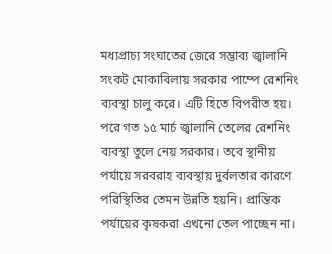মধ্যপ্রাচ্য সংঘাতের জেরে সম্ভাব্য জ্বালানি সংকট মোকাবিলায় সরকার পাম্পে রেশনিং ব্যবস্থা চালু করে। এটি হিতে বিপরীত হয়। পরে গত ১৫ মার্চ জ্বালানি তেলের রেশনিং ব্যবস্থা তুলে নেয় সরকার। তবে স্থানীয় পর্যায়ে সরবরাহ ব্যবস্থায় দুর্বলতার কারণে পরিস্থিতির তেমন উন্নতি হয়নি। প্রান্তিক পর্যায়ের কৃষকরা এখনো তেল পাচ্ছেন না।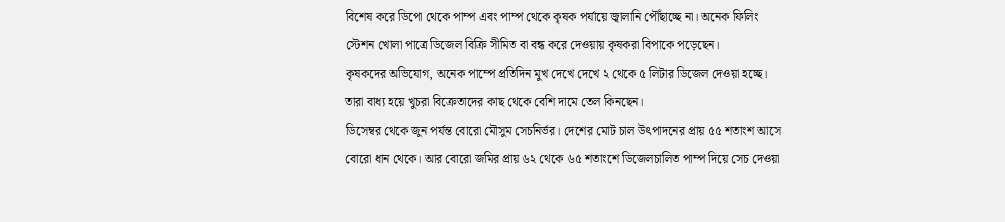বিশেষ করে ডিপো থেকে পাম্প এবং পাম্প থেকে কৃষক পর্যায়ে জ্বালানি পৌঁছাচ্ছে না। অনেক ফিলিং স্টেশন খোলা পাত্রে ডিজেল বিক্রি সীমিত বা বন্ধ করে দেওয়ায় কৃষকরা বিপাকে পড়েছেন।
কৃষকদের অভিযোগ, অনেক পাম্পে প্রতিদিন মুখ দেখে দেখে ২ থেকে ৫ লিটার ডিজেল দেওয়া হচ্ছে। তারা বাধ্য হয়ে খুচরা বিক্রেতাদের কাছ থেকে বেশি দামে তেল কিনছেন।
ডিসেম্বর থেকে জুন পর্যন্ত বোরো মৌসুম সেচনির্ভর। দেশের মোট চাল উৎপাদনের প্রায় ৫৫ শতাংশ আসে বোরো ধান থেকে। আর বোরো জমির প্রায় ৬২ থেকে ৬৫ শতাংশে ডিজেলচালিত পাম্প দিয়ে সেচ দেওয়া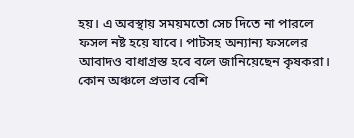হয়। এ অবস্থায় সময়মতো সেচ দিতে না পারলে ফসল নষ্ট হয়ে যাবে। পাটসহ অন্যান্য ফসলের আবাদও বাধাগ্রস্ত হবে বলে জানিয়েছেন কৃষকরা।
কোন অঞ্চলে প্রভাব বেশি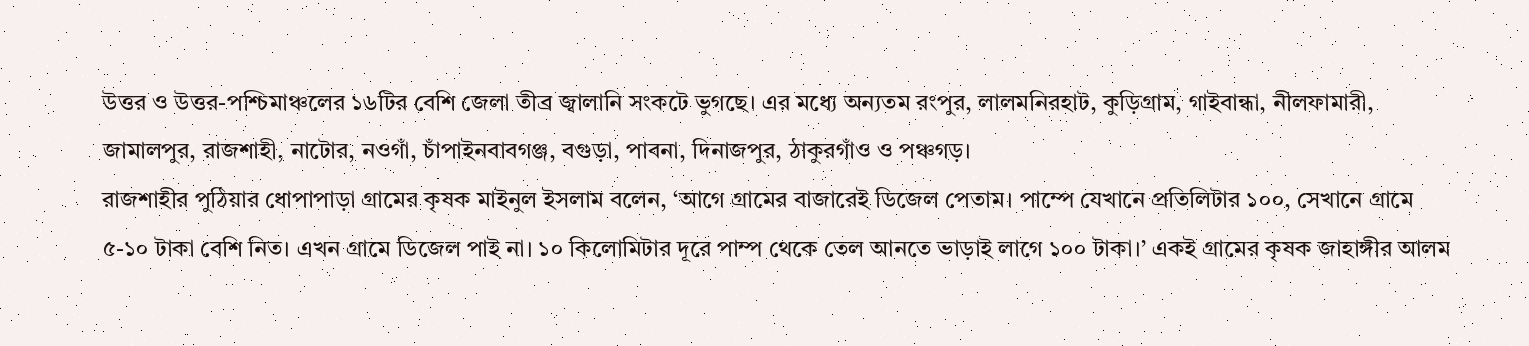উত্তর ও উত্তর-পশ্চিমাঞ্চলের ১৬টির বেশি জেলা তীব্র জ্বালানি সংকটে ভুগছে। এর মধ্যে অন্যতম রংপুর, লালমনিরহাট, কুড়িগ্রাম, গাইবান্ধা, নীলফামারী, জামালপুর, রাজশাহী, নাটোর, নওগাঁ, চাঁপাইনবাবগঞ্জ, বগুড়া, পাবনা, দিনাজপুর, ঠাকুরগাঁও ও পঞ্চগড়।
রাজশাহীর পুঠিয়ার ধোপাপাড়া গ্রামের কৃষক মাইনুল ইসলাম বলেন, ‘আগে গ্রামের বাজারেই ডিজেল পেতাম। পাম্পে যেখানে প্রতিলিটার ১০০, সেখানে গ্রামে ৫-১০ টাকা বেশি নিত। এখন গ্রামে ডিজেল পাই না। ১০ কিলোমিটার দূরে পাম্প থেকে তেল আনতে ভাড়াই লাগে ১০০ টাকা।’ একই গ্রামের কৃষক জাহাঙ্গীর আলম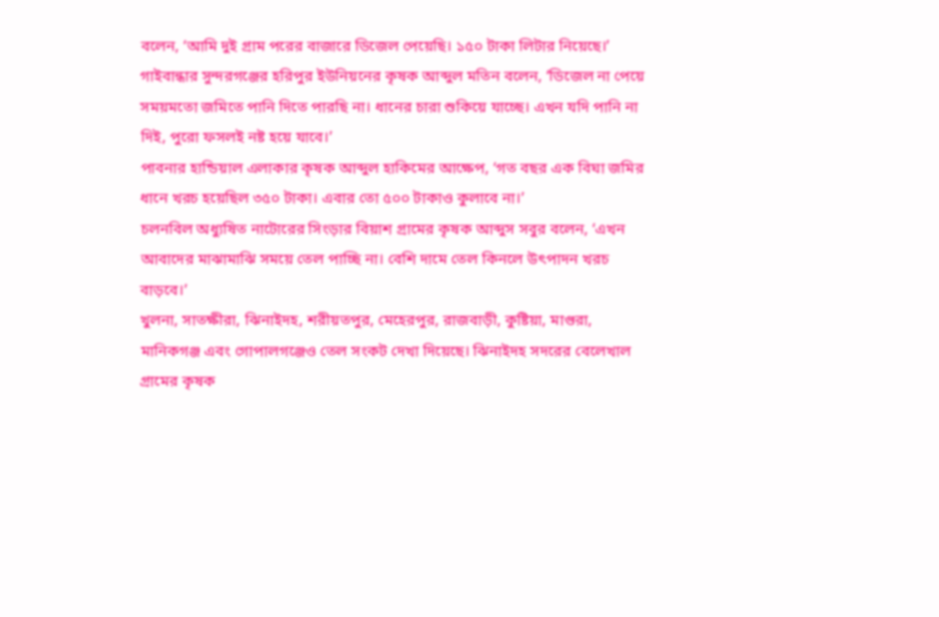বলেন, ‘আমি দুই গ্রাম পরের বাজারে ডিজেল পেয়েছি। ১৫০ টাকা লিটার নিয়েছে।’
গাইবান্ধার সুন্দরগঞ্জের হরিপুর ইউনিয়নের কৃষক আব্দুল মতিন বলেন, ‘ডিজেল না পেয়ে সময়মতো জমিতে পানি দিতে পারছি না। ধানের চারা শুকিয়ে যাচ্ছে। এখন যদি পানি না দিই, পুরো ফসলই নষ্ট হয়ে যাবে।’
পাবনার হান্ডিয়াল এলাকার কৃষক আব্দুল হাকিমের আক্ষেপ, ‘গত বছর এক বিঘা জমির ধানে খরচ হয়েছিল ৩৫০ টাকা। এবার তো ৫০০ টাকাও কুলাবে না।’
চলনবিল অধ্যুষিত নাটোরের সিংড়ার বিয়াশ গ্রামের কৃষক আব্দুস সবুর বলেন, ‘এখন আবাদের মাঝামাঝি সময়ে তেল পাচ্ছি না। বেশি দামে তেল কিনলে উৎপাদন খরচ বাড়বে।’
খুলনা, সাতক্ষীরা, ঝিনাইদহ, শরীয়তপুর, মেহেরপুর, রাজবাড়ী, কুষ্টিয়া, মাগুরা, মানিকগঞ্জ এবং গোপালগঞ্জেও তেল সংকট দেখা দিয়েছে। ঝিনাইদহ সদরের বেলেখাল গ্রামের কৃষক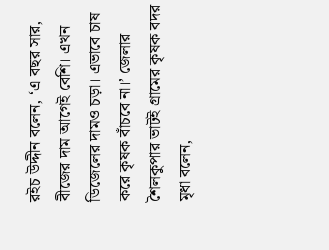রইচ উদ্দীন বলেন, ‘এ বছর সার, বীজের দাম আগেই বেশি। এখন ডিজেলের দামও চড়া। এভাবে চাষ করে কৃষক বাঁচবে না।’ জেলার শৈলকুপার ভাটই গ্রামের কৃষক বদর মৃধা বলেন,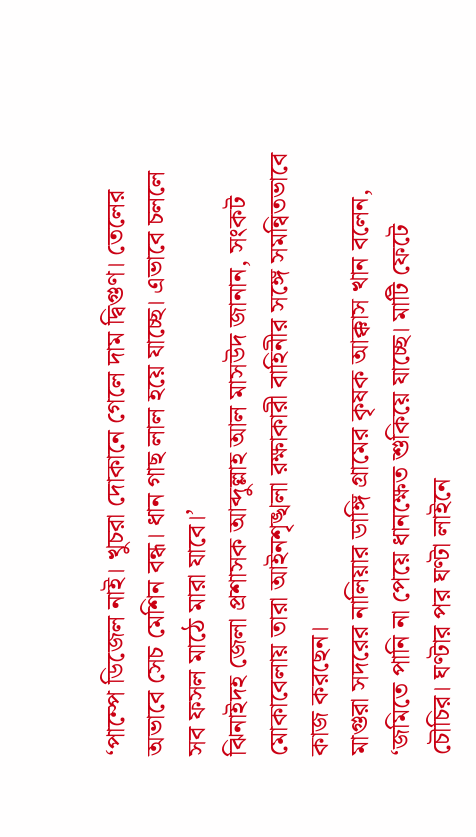‘পাম্পে ডিজেল নাই। খুচরা দোকানে গেলে দাম দ্বিগুণ। তেলের অভাবে সেচ মেশিন বন্ধ। ধান গাছ লাল হয়ে যাচ্ছে। এভাবে চললে সব ফসল মাঠে মারা যাবে।’
ঝিনাইদহ জেলা প্রশাসক আব্দুল্লাহ আল মাসউদ জানান, সংকট মোকাবেলায় তারা আইনশৃঙ্খলা রক্ষাকারী বাহিনীর সঙ্গে সমন্বিতভাবে কাজ করছেন।
মাগুরা সদরের নালিয়ার ডাঙ্গি গ্রামের কৃষক আক্কাস খান বলেন, ‘জমিতে পানি না পেয়ে ধানক্ষেত শুকিয়ে যাচ্ছে। মাটি ফেটে চৌচির। ঘণ্টার পর ঘণ্টা লাইনে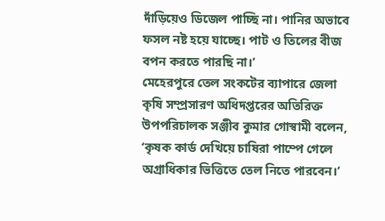দাঁড়িয়েও ডিজেল পাচ্ছি না। পানির অভাবে ফসল নষ্ট হয়ে যাচ্ছে। পাট ও তিলের বীজ বপন করতে পারছি না।’
মেহেরপুরে তেল সংকটের ব্যাপারে জেলা কৃষি সম্প্রসারণ অধিদপ্তরের অতিরিক্ত উপপরিচালক সঞ্জীব কুমার গোস্বামী বলেন, ‘কৃষক কার্ড দেখিয়ে চাষিরা পাম্পে গেলে অগ্রাধিকার ভিত্তিতে তেল নিতে পারবেন।’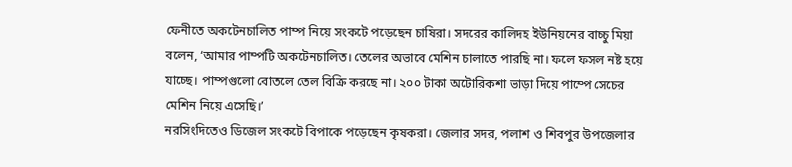ফেনীতে অকটেনচালিত পাম্প নিয়ে সংকটে পড়েছেন চাষিরা। সদরের কালিদহ ইউনিয়নের বাচ্চু মিয়া বলেন, ‘আমার পাম্পটি অকটেনচালিত। তেলের অভাবে মেশিন চালাতে পারছি না। ফলে ফসল নষ্ট হয়ে যাচ্ছে। পাম্পগুলো বোতলে তেল বিক্রি করছে না। ২০০ টাকা অটোরিকশা ভাড়া দিয়ে পাম্পে সেচের মেশিন নিয়ে এসেছি।’
নরসিংদিতেও ডিজেল সংকটে বিপাকে পড়েছেন কৃষকরা। জেলার সদর, পলাশ ও শিবপুর উপজেলার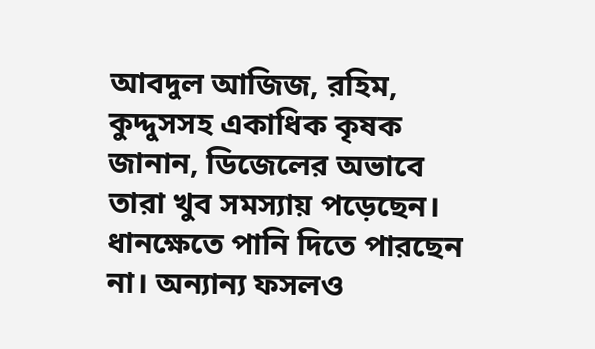আবদুল আজিজ, রহিম, কুদ্দুসসহ একাধিক কৃষক জানান, ডিজেলের অভাবে তারা খুব সমস্যায় পড়েছেন। ধানক্ষেতে পানি দিতে পারছেন না। অন্যান্য ফসলও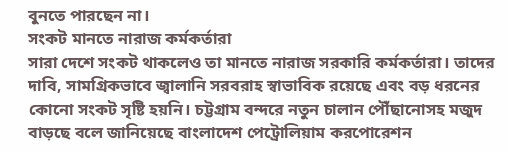বুনতে পারছেন না।
সংকট মানতে নারাজ কর্মকর্তারা
সারা দেশে সংকট থাকলেও তা মানতে নারাজ সরকারি কর্মকর্তারা। তাদের দাবি, সামগ্রিকভাবে জ্বালানি সরবরাহ স্বাভাবিক রয়েছে এবং বড় ধরনের কোনো সংকট সৃষ্টি হয়নি। চট্টগ্রাম বন্দরে নতুন চালান পৌঁছানোসহ মজুদ বাড়ছে বলে জানিয়েছে বাংলাদেশ পেট্রোলিয়াম করপোরেশন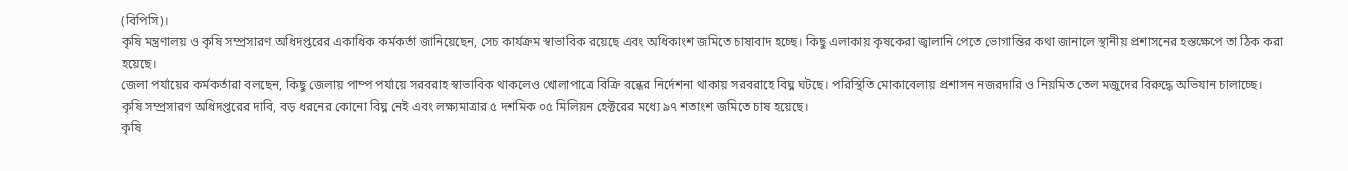(বিপিসি)।
কৃষি মন্ত্রণালয় ও কৃষি সম্প্রসারণ অধিদপ্তরের একাধিক কর্মকর্তা জানিয়েছেন, সেচ কার্যক্রম স্বাভাবিক রয়েছে এবং অধিকাংশ জমিতে চাষাবাদ হচ্ছে। কিছু এলাকায় কৃষকেরা জ্বালানি পেতে ভোগান্তির কথা জানালে স্থানীয় প্রশাসনের হস্তক্ষেপে তা ঠিক করা হয়েছে।
জেলা পর্যায়ের কর্মকর্তারা বলছেন, কিছু জেলায় পাম্প পর্যায়ে সরবরাহ স্বাভাবিক থাকলেও খোলাপাত্রে বিক্রি বন্ধের নির্দেশনা থাকায় সরবরাহে বিঘ্ন ঘটছে। পরিস্থিতি মোকাবেলায় প্রশাসন নজরদারি ও নিয়মিত তেল মজুদের বিরুদ্ধে অভিযান চালাচ্ছে।
কৃষি সম্প্রসারণ অধিদপ্তরের দাবি, বড় ধরনের কোনো বিঘ্ন নেই এবং লক্ষ্যমাত্রার ৫ দশমিক ০৫ মিলিয়ন হেক্টরের মধ্যে ৯৭ শতাংশ জমিতে চাষ হয়েছে।
কৃষি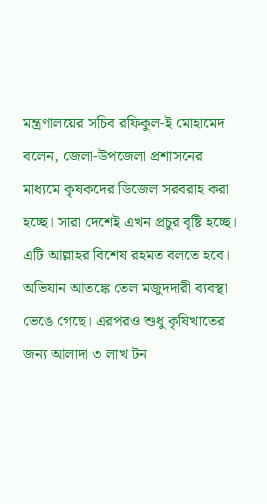মন্ত্রণালয়ের সচিব রফিকুল-ই মোহামেদ বলেন, জেলা-উপজেলা প্রশাসনের মাধ্যমে কৃষকদের ডিজেল সরবরাহ করা হচ্ছে। সারা দেশেই এখন প্রচুর বৃষ্টি হচ্ছে। এটি আল্লাহর বিশেষ রহমত বলতে হবে। অভিযান আতঙ্কে তেল মজুদদারী ব্যবস্থা ভেঙে গেছে। এরপরও শুধু কৃষিখাতের জন্য আলাদা ৩ লাখ টন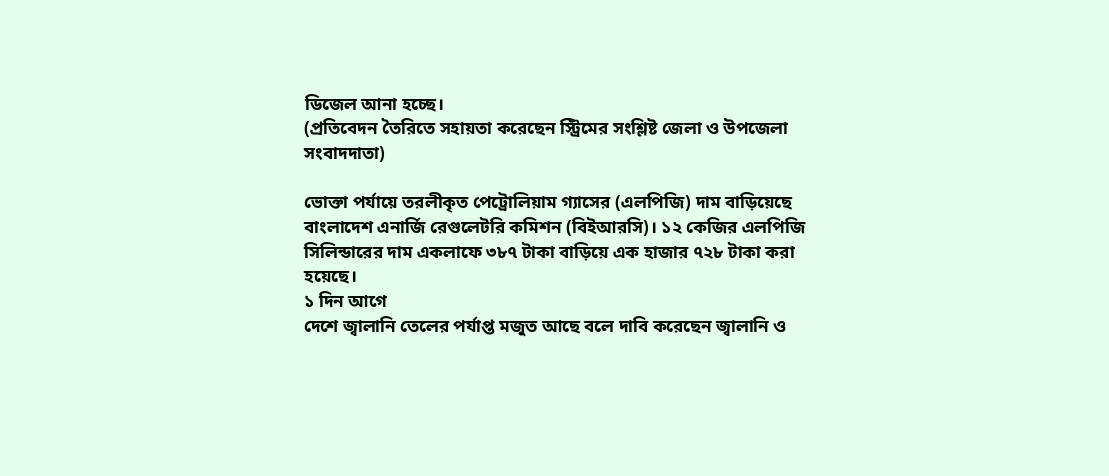ডিজেল আনা হচ্ছে।
(প্রতিবেদন তৈরিতে সহায়তা করেছেন স্ট্রিমের সংশ্লিষ্ট জেলা ও উপজেলা সংবাদদাতা)

ভোক্তা পর্যায়ে তরলীকৃত পেট্রোলিয়াম গ্যাসের (এলপিজি) দাম বাড়িয়েছে বাংলাদেশ এনার্জি রেগুলেটরি কমিশন (বিইআরসি)। ১২ কেজির এলপিজি সিলিন্ডারের দাম একলাফে ৩৮৭ টাকা বাড়িয়ে এক হাজার ৭২৮ টাকা করা হয়েছে।
১ দিন আগে
দেশে জ্বালানি তেলের পর্যাপ্ত মজুত আছে বলে দাবি করেছেন জ্বালানি ও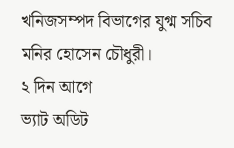খনিজসম্পদ বিভাগের যুগ্ম সচিব মনির হোসেন চৌধুরী।
২ দিন আগে
ভ্যাট অডিট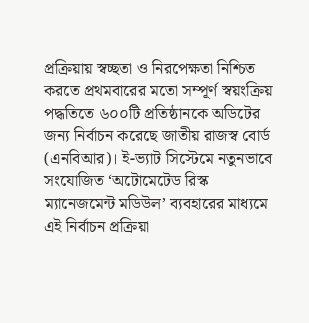প্রক্রিয়ায় স্বচ্ছতা ও নিরপেক্ষতা নিশ্চিত করতে প্রথমবারের মতো সম্পূর্ণ স্বয়ংক্রিয় পদ্ধতিতে ৬০০টি প্রতিষ্ঠানকে অডিটের জন্য নির্বাচন করেছে জাতীয় রাজস্ব বোর্ড (এনবিআর)। ই-ভ্যাট সিস্টেমে নতুনভাবে সংযোজিত ‘অটোমেটেড রিস্ক ম্যানেজমেন্ট মডিউল’ ব্যবহারের মাধ্যমে এই নির্বাচন প্রক্রিয়া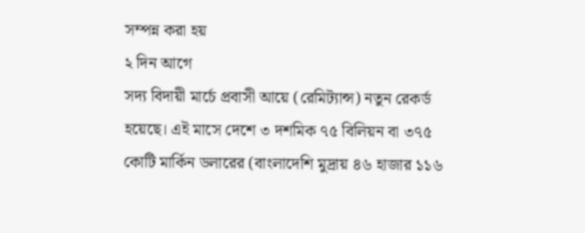সম্পন্ন করা হয়
২ দিন আগে
সদ্য বিদায়ী মার্চে প্রবাসী আয়ে (রেমিট্যান্স) নতুন রেকর্ড হয়েছে। এই মাসে দেশে ৩ দশমিক ৭৫ বিলিয়ন বা ৩৭৫ কোটি মার্কিন ডলারের (বাংলাদেশি মুদ্রায় ৪৬ হাজার ১১৬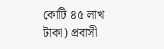কোটি ৪৫ লাখ টাকা) প্রবাসী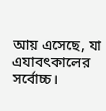আয় এসেছে, যা এযাবৎকালের সর্বোচ্চ।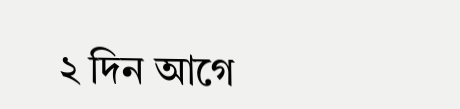২ দিন আগে